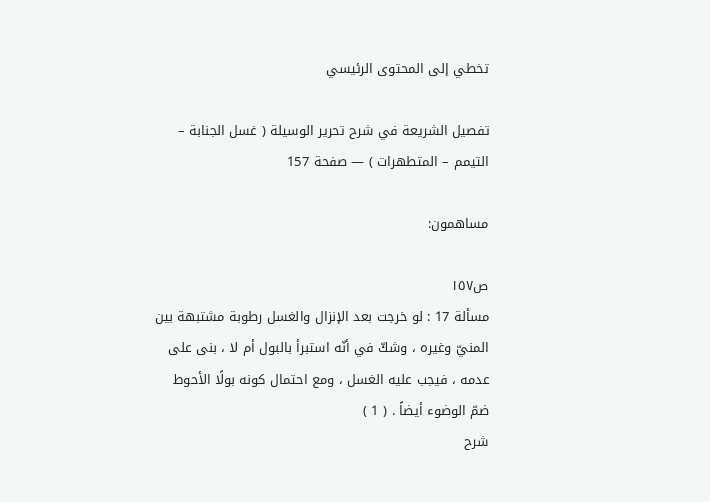تخطي إلى المحتوى الرئيسي

تفصيل الشريعة في شرح تحرير الوسيلة ( غسل الجنابة – التيمم – المتطهرات ) — صفحة 157

مساهمون:

ص١٥٧
مسألة 17 : لو خرجت بعد الإنزال والغسل رطوبة مشتبهة بين المنيّ وغيره ، وشكّ في أنّه استبرأ بالبول أم لا ، بنى على عدمه ، فيجب عليه الغسل ، ومع احتمال كونه بولًا الأحوط ضمّ الوضوء أيضاً . ( 1 )
شرح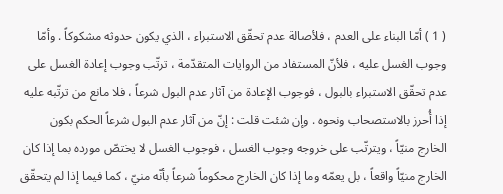( 1 ) أمّا البناء على العدم ، فلأصالة عدم تحقّق الاستبراء ، الذي يكون حدوثه مشكوكاً . وأمّا وجوب الغسل عليه ، فلأنّ المستفاد من الروايات المتقدّمة ، ترتّب وجوب إعادة الغسل على عدم تحقّق الاستبراء بالبول ، فوجوب الإعادة من آثار عدم البول شرعاً ، فلا مانع من ترتّبه عليه إذا أُحرز بالاستصحاب ونحوه . وإن شئت قلت : إنّ من آثار عدم البول شرعاً الحكم بكون الخارج منيّاً ، ويترتّب على خروجه وجوب الغسل ، فوجوب الغسل لا يختصّ مورده بما إذا كان الخارج منيّاً واقعاً ، بل يعمّه وما إذا كان الخارج محكوماً شرعاً بأنّه منيّ ، كما فيما إذا لم يتحقّق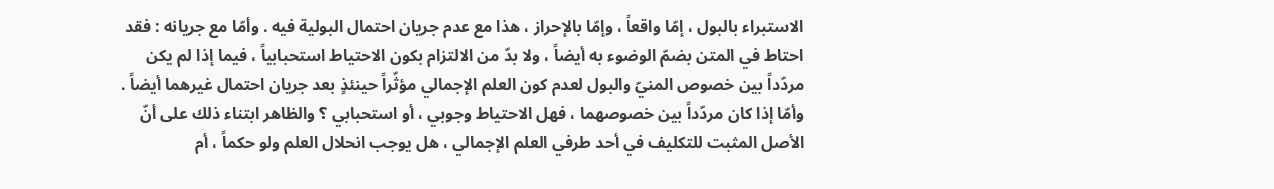الاستبراء بالبول ، إمّا واقعاً ، وإمّا بالإحراز ، هذا مع عدم جريان احتمال البولية فيه . وأمّا مع جريانه : فقد احتاط في المتن بضمّ الوضوء به أيضاً ، ولا بدّ من الالتزام بكون الاحتياط استحبابياً ، فيما إذا لم يكن مردّداً بين خصوص المنيّ والبول لعدم كون العلم الإجمالي مؤثّراً حينئذٍ بعد جريان احتمال غيرهما أيضاً . وأمّا إذا كان مردّداً بين خصوصهما ، فهل الاحتياط وجوبي ، أو استحبابي ؟ والظاهر ابتناء ذلك على أنّ الأصل المثبت للتكليف في أحد طرفي العلم الإجمالي ، هل يوجب انحلال العلم ولو حكماً ، أم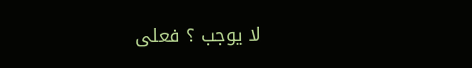لا يوجب ؟ فعلى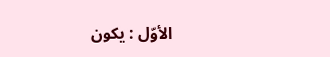الأوّل : يكون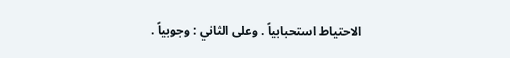الاحتياط استحبابياً . وعلى الثاني : وجوبياً .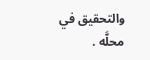والتحقيق في محلَّه .